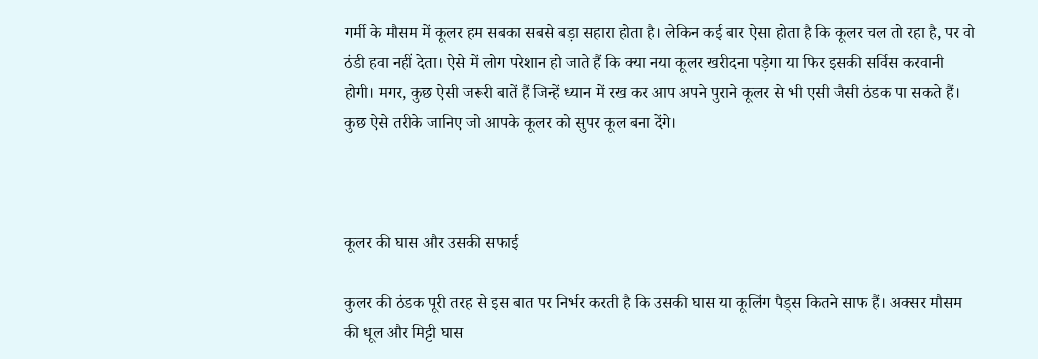गर्मी के मौसम में कूलर हम सबका सबसे बड़ा सहारा होता है। लेकिन कई बार ऐसा होता है कि कूलर चल तो रहा है, पर वो ठंडी हवा नहीं देता। ऐसे में लोग परेशान हो जाते हैं कि क्या नया कूलर खरीदना पड़ेगा या फिर इसकी सर्विस करवानी होगी। मगर, कुछ ऐसी जरूरी बातें हैं जिन्हें ध्यान में रख कर आप अपने पुराने कूलर से भी एसी जैसी ठंडक पा सकते हैं। कुछ ऐसे तरीके जानिए जो आपके कूलर को सुपर कूल बना देंगे।



कूलर की घास और उसकी सफाई

कुलर की ठंडक पूरी तरह से इस बात पर निर्भर करती है कि उसकी घास या कूलिंग पैड्स कितने साफ हैं। अक्सर मौसम की धूल और मिट्टी घास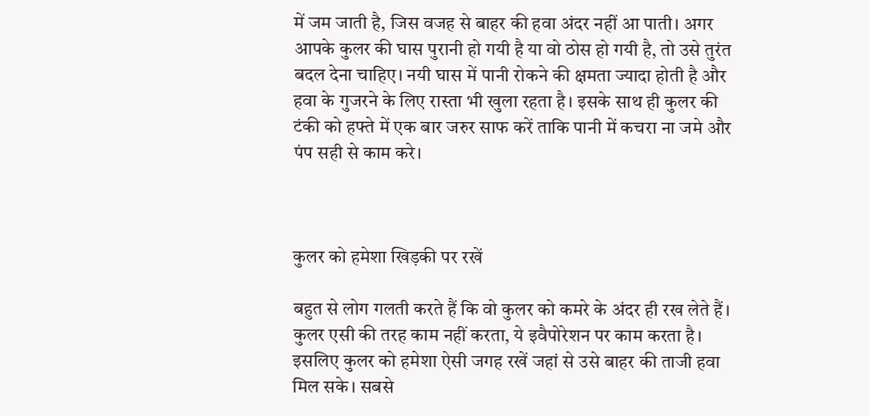में जम जाती है, जिस वजह से बाहर की हवा अंदर नहीं आ पाती। अगर आपके कुलर की घास पुरानी हो गयी है या वो ठोस हो गयी है, तो उसे तुरंत बदल देना चाहिए। नयी घास में पानी रोकने की क्षमता ज्यादा होती है और हवा के गुजरने के लिए रास्ता भी खुला रहता है। इसके साथ ही कुलर की टंकी को हफ्ते में एक बार जरुर साफ करें ताकि पानी में कचरा ना जमे और पंप सही से काम करे।



कुलर को हमेशा खिड़की पर रखें

बहुत से लोग गलती करते हैं कि वो कुलर को कमरे के अंदर ही रख लेते हैं। कुलर एसी की तरह काम नहीं करता, ये इवैपोरेशन पर काम करता है। इसलिए कुलर को हमेशा ऐसी जगह रखें जहां से उसे बाहर की ताजी हवा मिल सके। सबसे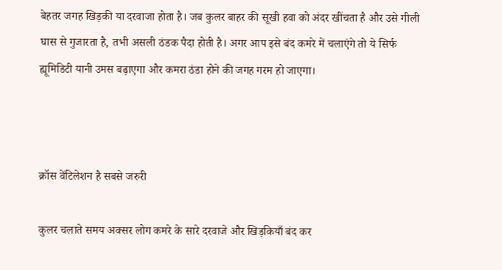बेहतर जगह खिड़की या दरवाजा होता है। जब कुलर बाहर की सूखी हवा को अंदर खींचता है और उसे गीली घास से गुजारता है, तभी असली ठंडक पैदा होती है। अगर आप इसे बंद कमरे में चलाएंगे तो ये सिर्फ ह्यूमिडिटी यानी उमस बढ़ाएगा और कमरा ठंडा होने की जगह गरम हो जाएगा।



क्रॉस वेंटिलेशन है सबसे जरुरी

कुलर चलाते समय अक्सर लोग कमरे के सारे दरवाजे और खिड़कियाँ बंद कर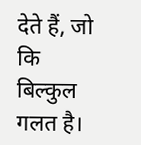देते हैं, जो कि बिल्कुल गलत है।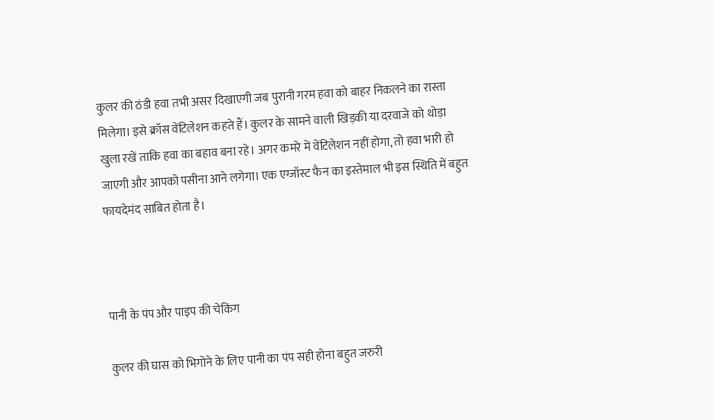कुलर की ठंडी हवा तभी असर दिखाएगी जब पुरानी गरम हवा को बाहर निकलने का रास्ता मिलेगा। इसे क्रॉस वेंटिलेशन कहते हैं। कुलर के सामने वाली खिड़की या दरवाजे को थोड़ा खुला रखें ताकि हवा का बहाव बना रहे। अगर कमरे में वेंटिलेशन नहीं होगा, तो हवा भारी हो जाएगी और आपको पसीना आने लगेगा। एक एग्जॉस्ट फैन का इस्तेमाल भी इस स्थिति में बहुत फायदेमंद साबित होता है।



पानी के पंप और पाइप की चेकिंग

कुलर की घास को भिगोने के लिए पानी का पंप सही होना बहुत जरुरी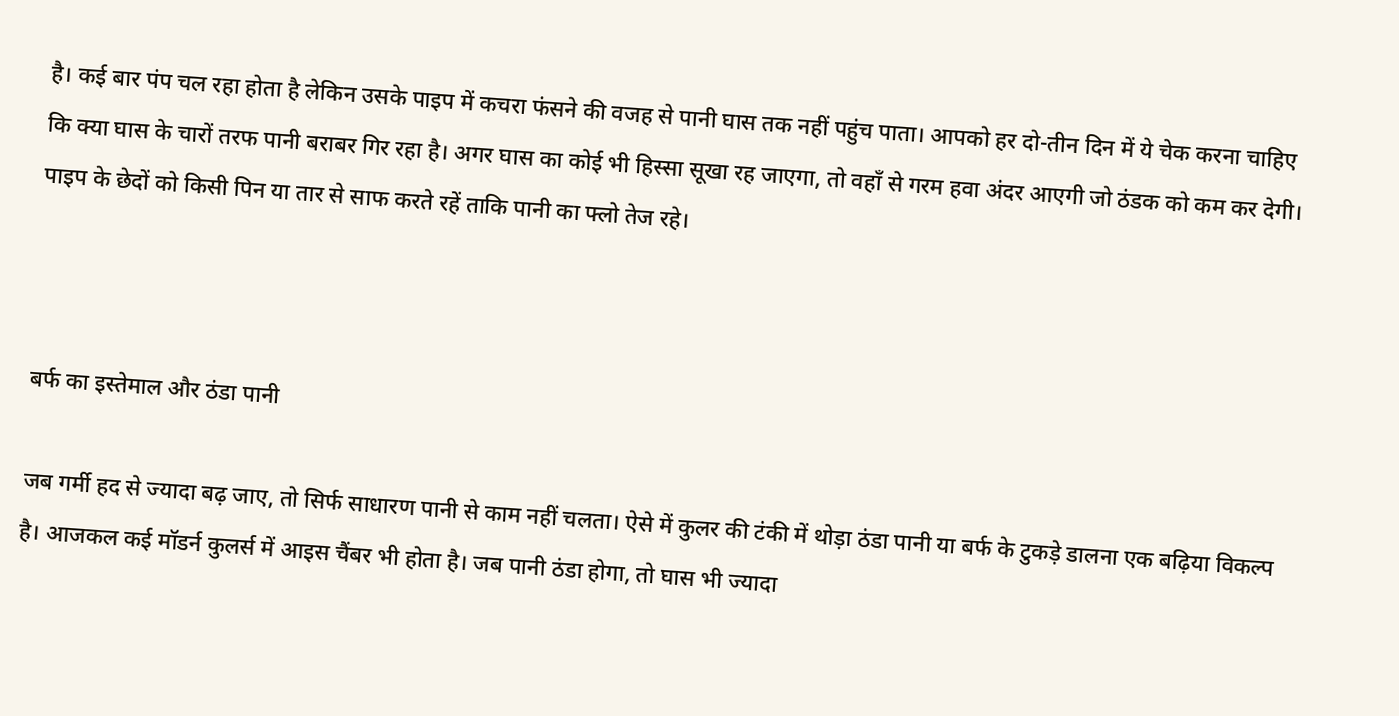है। कई बार पंप चल रहा होता है लेकिन उसके पाइप में कचरा फंसने की वजह से पानी घास तक नहीं पहुंच पाता। आपको हर दो-तीन दिन में ये चेक करना चाहिए कि क्या घास के चारों तरफ पानी बराबर गिर रहा है। अगर घास का कोई भी हिस्सा सूखा रह जाएगा, तो वहाँ से गरम हवा अंदर आएगी जो ठंडक को कम कर देगी। पाइप के छेदों को किसी पिन या तार से साफ करते रहें ताकि पानी का फ्लो तेज रहे।



बर्फ का इस्तेमाल और ठंडा पानी

जब गर्मी हद से ज्यादा बढ़ जाए, तो सिर्फ साधारण पानी से काम नहीं चलता। ऐसे में कुलर की टंकी में थोड़ा ठंडा पानी या बर्फ के टुकड़े डालना एक बढ़िया विकल्प है। आजकल कई मॉडर्न कुलर्स में आइस चैंबर भी होता है। जब पानी ठंडा होगा, तो घास भी ज्यादा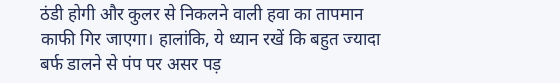ठंडी होगी और कुलर से निकलने वाली हवा का तापमान काफी गिर जाएगा। हालांकि, ये ध्यान रखें कि बहुत ज्यादा बर्फ डालने से पंप पर असर पड़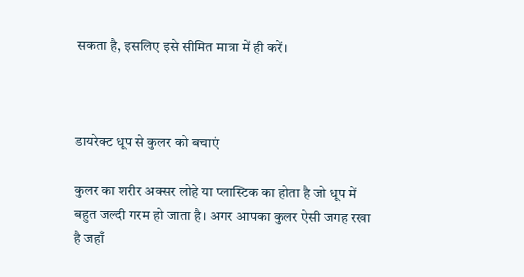सकता है, इसलिए इसे सीमित मात्रा में ही करें।



डायरेक्ट धूप से कुलर को बचाएं

कुलर का शरीर अक्सर लोहे या प्लास्टिक का होता है जो धूप में बहुत जल्दी गरम हो जाता है। अगर आपका कुलर ऐसी जगह रखा है जहाँ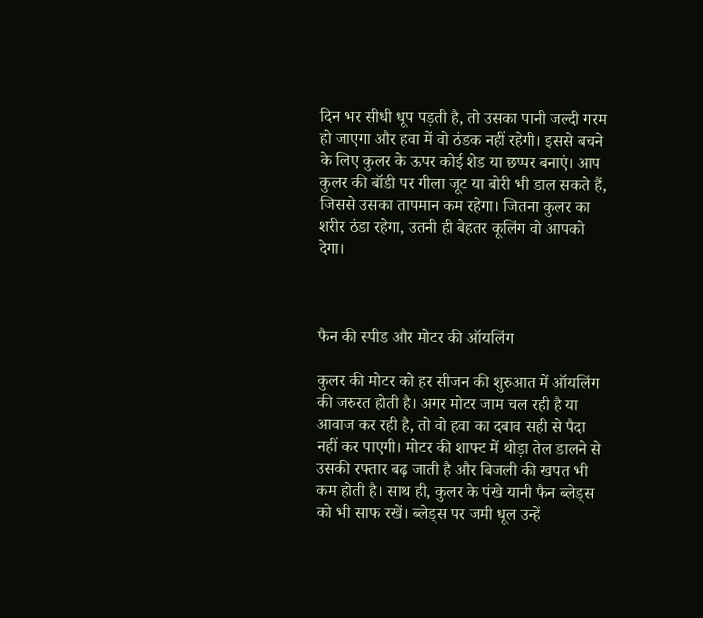दिन भर सीधी धूप पड़ती है, तो उसका पानी जल्दी गरम हो जाएगा और हवा में वो ठंडक नहीं रहेगी। इससे बचने के लिए कुलर के ऊपर कोई शेड या छप्पर बनाएं। आप कुलर की बॉडी पर गीला जूट या बोरी भी डाल सकते हैं, जिससे उसका तापमान कम रहेगा। जितना कुलर का शरीर ठंडा रहेगा, उतनी ही बेहतर कूलिंग वो आपको देगा।



फैन की स्पीड और मोटर की ऑयलिंग

कुलर की मोटर को हर सीजन की शुरुआत में ऑयलिंग की जरुरत होती है। अगर मोटर जाम चल रही है या आवाज कर रही है, तो वो हवा का दबाव सही से पैदा नहीं कर पाएगी। मोटर की शाफ्ट में थोड़ा तेल डालने से उसकी रफ्तार बढ़ जाती है और बिजली की खपत भी कम होती है। साथ ही, कुलर के पंखे यानी फैन ब्लेड्स को भी साफ रखें। ब्लेड्स पर जमी धूल उन्हें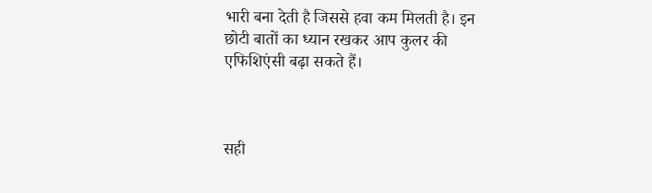भारी बना देती है जिससे हवा कम मिलती है। इन छोटी बातों का ध्यान रखकर आप कुलर की एफिशिएंसी बढ़ा सकते हैं।



सही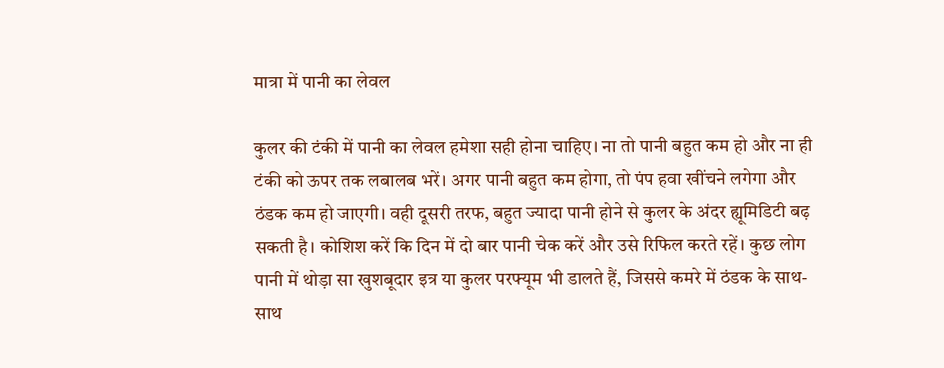मात्रा में पानी का लेवल

कुलर की टंकी में पानी का लेवल हमेशा सही होना चाहिए। ना तो पानी बहुत कम हो और ना ही टंकी को ऊपर तक लबालब भरें। अगर पानी बहुत कम होगा, तो पंप हवा खींचने लगेगा और ठंडक कम हो जाएगी। वही दूसरी तरफ, बहुत ज्यादा पानी होने से कुलर के अंदर ह्यूमिडिटी बढ़ सकती है। कोशिश करें कि दिन में दो बार पानी चेक करें और उसे रिफिल करते रहें। कुछ लोग पानी में थोड़ा सा खुशबूदार इत्र या कुलर परफ्यूम भी डालते हैं, जिससे कमरे में ठंडक के साथ-साथ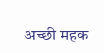अच्छी महक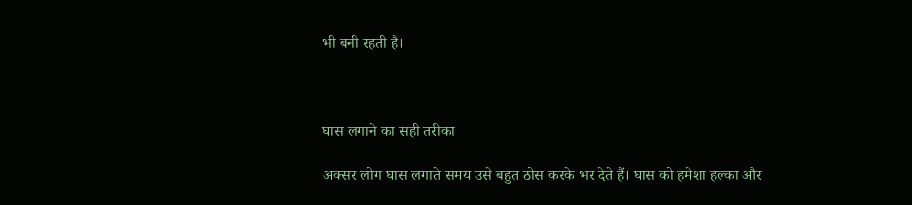भी बनी रहती है।



घास लगाने का सही तरीका

अक्सर लोग घास लगाते समय उसे बहुत ठोस करके भर देते हैं। घास को हमेशा हल्का और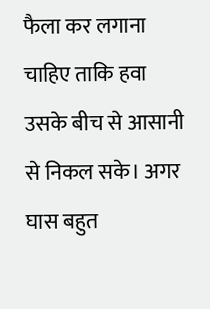फैला कर लगाना चाहिए ताकि हवा उसके बीच से आसानी से निकल सके। अगर घास बहुत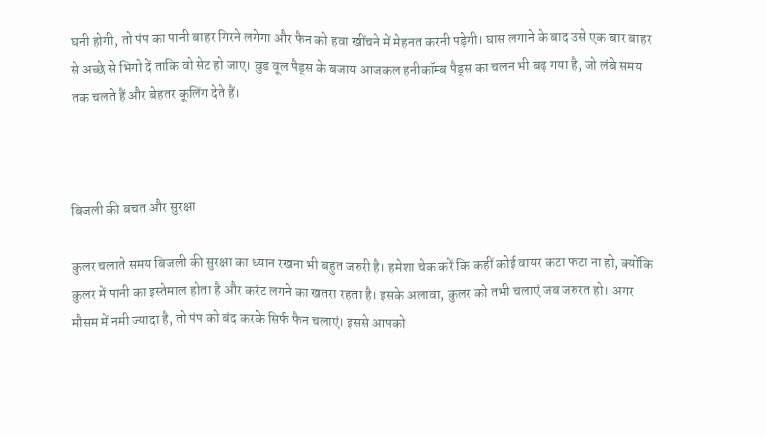घनी होगी, तो पंप का पानी बाहर गिरने लगेगा और फैन को हवा खींचने में मेहनत करनी पड़ेगी। घास लगाने के बाद उसे एक बार बाहर से अच्छे से भिगो दें ताकि वो सेट हो जाए। वुड वूल पैड्स के बजाय आजकल हनीकॉम्ब पैड्स का चलन भी बढ़ गया है, जो लंबे समय तक चलते हैं और बेहतर कूलिंग देते हैं।



बिजली की बचत और सुरक्षा

कुलर चलाते समय बिजली की सुरक्षा का ध्यान रखना भी बहुत जरुरी है। हमेशा चेक करें कि कहीं कोई वायर कटा फटा ना हो, क्योंकि कुलर में पानी का इस्तेमाल होता है और करंट लगने का खतरा रहता है। इसके अलावा, कुलर को तभी चलाएं जब जरुरत हो। अगर मौसम में नमी ज्यादा है, तो पंप को बंद करके सिर्फ फैन चलाएं। इससे आपको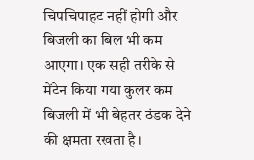चिपचिपाहट नहीं होगी और बिजली का बिल भी कम आएगा। एक सही तरीके से मेंटेन किया गया कुलर कम बिजली में भी बेहतर ठंडक देने की क्षमता रखता है।